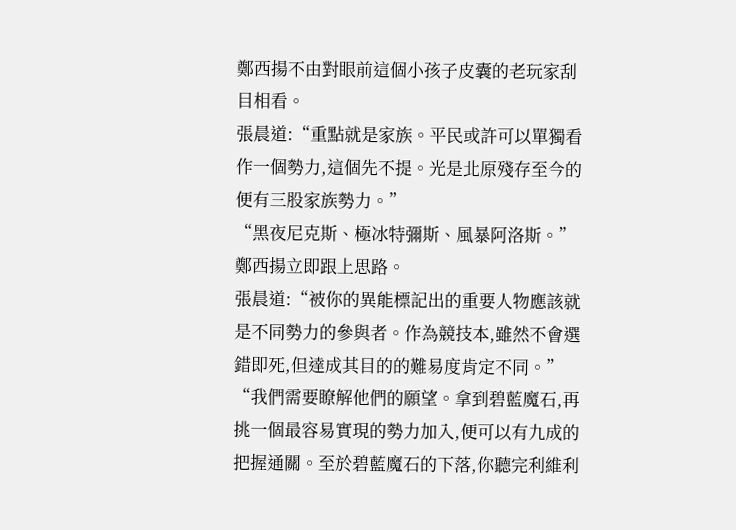鄭西揚不由對眼前這個小孩子皮囊的老玩家刮目相看。
張晨道:“重點就是家族。平民或許可以單獨看作一個勢力,這個先不提。光是北原殘存至今的便有三股家族勢力。”
“黑夜尼克斯、極冰特彌斯、風暴阿洛斯。”鄭西揚立即跟上思路。
張晨道:“被你的異能標記出的重要人物應該就是不同勢力的參與者。作為競技本,雖然不會選錯即死,但達成其目的的難易度肯定不同。”
“我們需要瞭解他們的願望。拿到碧藍魔石,再挑一個最容易實現的勢力加入,便可以有九成的把握通關。至於碧藍魔石的下落,你聽完利維利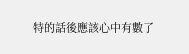特的話後應該心中有數了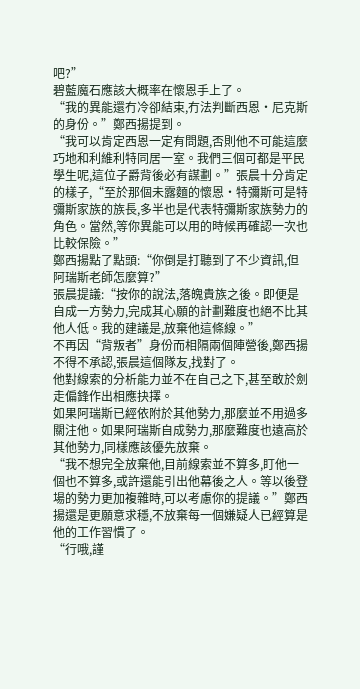吧?”
碧藍魔石應該大概率在懷恩手上了。
“我的異能還冇冷卻結束,冇法判斷西恩·尼克斯的身份。”鄭西揚提到。
“我可以肯定西恩一定有問題,否則他不可能這麼巧地和利維利特同居一室。我們三個可都是平民學生呢,這位子爵背後必有謀劃。”張晨十分肯定的樣子,“至於那個未露麵的懷恩·特彌斯可是特彌斯家族的族長,多半也是代表特彌斯家族勢力的角色。當然,等你異能可以用的時候再確認一次也比較保險。”
鄭西揚點了點頭:“你倒是打聽到了不少資訊,但阿瑞斯老師怎麼算?”
張晨提議:“按你的說法,落魄貴族之後。即便是自成一方勢力,完成其心願的計劃難度也絕不比其他人低。我的建議是,放棄他這條線。”
不再因“背叛者”身份而相隔兩個陣營後,鄭西揚不得不承認,張晨這個隊友,找對了。
他對線索的分析能力並不在自己之下,甚至敢於劍走偏鋒作出相應抉擇。
如果阿瑞斯已經依附於其他勢力,那麼並不用過多關注他。如果阿瑞斯自成勢力,那麼難度也遠高於其他勢力,同樣應該優先放棄。
“我不想完全放棄他,目前線索並不算多,盯他一個也不算多,或許還能引出他幕後之人。等以後登場的勢力更加複雜時,可以考慮你的提議。”鄭西揚還是更願意求穩,不放棄每一個嫌疑人已經算是他的工作習慣了。
“行哦,謹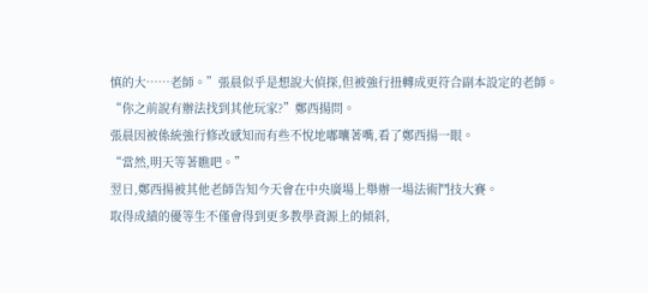慎的大……老師。”張晨似乎是想說大偵探,但被強行扭轉成更符合副本設定的老師。
“你之前說有辦法找到其他玩家?”鄭西揚問。
張晨因被係統強行修改感知而有些不悅地嘟囔著嘴,看了鄭西揚一眼。
“當然,明天等著瞧吧。”
翌日,鄭西揚被其他老師告知今天會在中央廣場上舉辦一場法術鬥技大賽。
取得成績的優等生不僅會得到更多教學資源上的傾斜,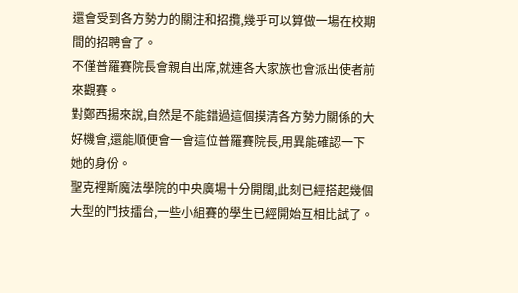還會受到各方勢力的關注和招攬,幾乎可以算做一場在校期間的招聘會了。
不僅普羅賽院長會親自出席,就連各大家族也會派出使者前來觀賽。
對鄭西揚來說,自然是不能錯過這個摸清各方勢力關係的大好機會,還能順便會一會這位普羅賽院長,用異能確認一下她的身份。
聖克裡斯魔法學院的中央廣場十分開闊,此刻已經搭起幾個大型的鬥技擂台,一些小組賽的學生已經開始互相比試了。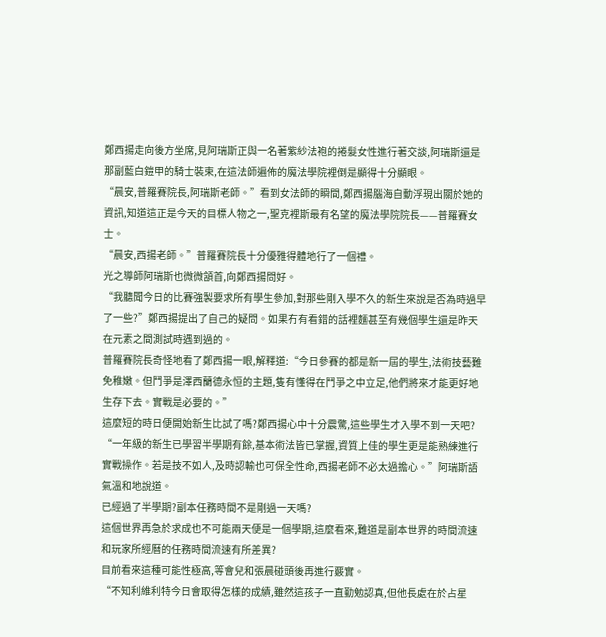鄭西揚走向後方坐席,見阿瑞斯正與一名著紫紗法袍的捲髮女性進行著交談,阿瑞斯還是那副藍白鎧甲的騎士裝束,在這法師遍佈的魔法學院裡倒是顯得十分顯眼。
“晨安,普羅賽院長,阿瑞斯老師。”看到女法師的瞬間,鄭西揚腦海自動浮現出關於她的資訊,知道這正是今天的目標人物之一,聖克裡斯最有名望的魔法學院院長——普羅賽女士。
“晨安,西揚老師。”普羅賽院長十分優雅得體地行了一個禮。
光之導師阿瑞斯也微微頷首,向鄭西揚問好。
“我聽聞今日的比賽強製要求所有學生參加,對那些剛入學不久的新生來說是否為時過早了一些?”鄭西揚提出了自己的疑問。如果冇有看錯的話裡麵甚至有幾個學生還是昨天在元素之間測試時遇到過的。
普羅賽院長奇怪地看了鄭西揚一眼,解釋道:“今日參賽的都是新一屆的學生,法術技藝難免稚嫩。但鬥爭是澤西蘭德永恒的主題,隻有懂得在鬥爭之中立足,他們將來才能更好地生存下去。實戰是必要的。”
這麼短的時日便開始新生比試了嗎?鄭西揚心中十分震驚,這些學生才入學不到一天吧?
“一年級的新生已學習半學期有餘,基本術法皆已掌握,資質上佳的學生更是能熟練進行實戰操作。若是技不如人,及時認輸也可保全性命,西揚老師不必太過擔心。”阿瑞斯語氣溫和地說道。
已經過了半學期?副本任務時間不是剛過一天嗎?
這個世界再急於求成也不可能兩天便是一個學期,這麼看來,難道是副本世界的時間流速和玩家所經曆的任務時間流速有所差異?
目前看來這種可能性極高,等會兒和張晨碰頭後再進行覈實。
“不知利維利特今日會取得怎樣的成績,雖然這孩子一直勤勉認真,但他長處在於占星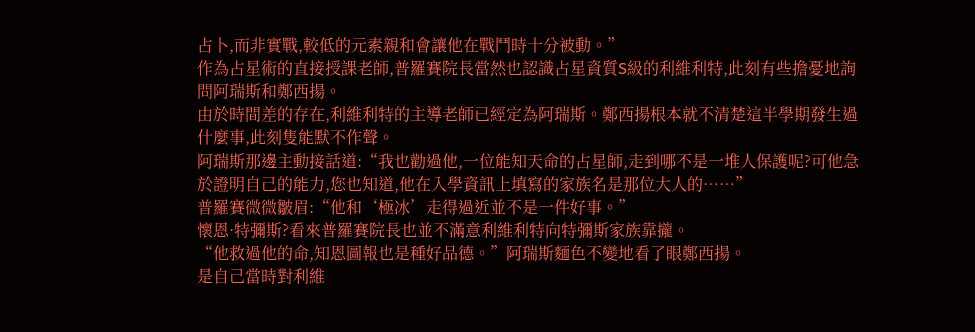占卜,而非實戰,較低的元素親和會讓他在戰鬥時十分被動。”
作為占星術的直接授課老師,普羅賽院長當然也認識占星資質S級的利維利特,此刻有些擔憂地詢問阿瑞斯和鄭西揚。
由於時間差的存在,利維利特的主導老師已經定為阿瑞斯。鄭西揚根本就不清楚這半學期發生過什麼事,此刻隻能默不作聲。
阿瑞斯那邊主動接話道:“我也勸過他,一位能知天命的占星師,走到哪不是一堆人保護呢?可他急於證明自己的能力,您也知道,他在入學資訊上填寫的家族名是那位大人的……”
普羅賽微微皺眉:“他和‘極冰’走得過近並不是一件好事。”
懷恩·特彌斯?看來普羅賽院長也並不滿意利維利特向特彌斯家族靠攏。
“他救過他的命,知恩圖報也是種好品德。”阿瑞斯麵色不變地看了眼鄭西揚。
是自己當時對利維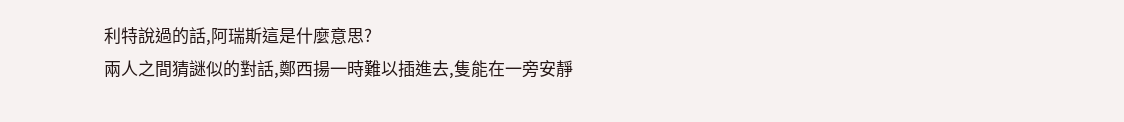利特說過的話,阿瑞斯這是什麼意思?
兩人之間猜謎似的對話,鄭西揚一時難以插進去,隻能在一旁安靜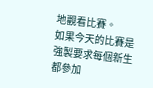地觀看比賽。
如果今天的比賽是強製要求每個新生都參加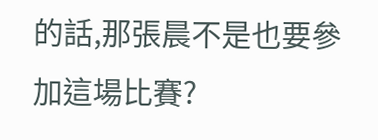的話,那張晨不是也要參加這場比賽?